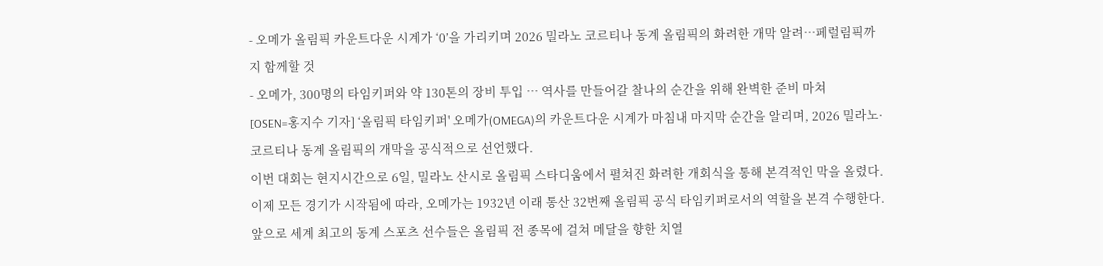- 오메가 올림픽 카운트다운 시계가 ‘0’을 가리키며 2026 밀라노 코르티나 동계 올림픽의 화려한 개막 알려…페럴림픽까지 함께할 것
- 오메가, 300명의 타임키퍼와 약 130톤의 장비 투입 … 역사를 만들어갈 찰나의 순간을 위해 완벽한 준비 마쳐
[OSEN=홍지수 기자] ‘올림픽 타임키퍼' 오메가(OMEGA)의 카운트다운 시계가 마침내 마지막 순간을 알리며, 2026 밀라노·코르티나 동계 올림픽의 개막을 공식적으로 선언했다.
이번 대회는 현지시간으로 6일, 밀라노 산시로 올림픽 스타디움에서 펼쳐진 화려한 개회식을 통해 본격적인 막을 올렸다. 이제 모든 경기가 시작됨에 따라, 오메가는 1932년 이래 통산 32번째 올림픽 공식 타임키퍼로서의 역할을 본격 수행한다.
앞으로 세계 최고의 동계 스포츠 선수들은 올림픽 전 종목에 걸쳐 메달을 향한 치열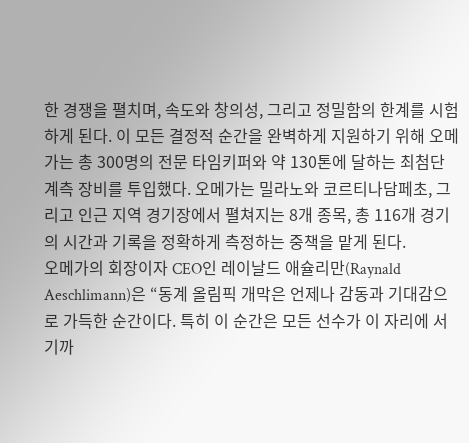한 경쟁을 펼치며, 속도와 창의성, 그리고 정밀함의 한계를 시험하게 된다. 이 모든 결정적 순간을 완벽하게 지원하기 위해 오메가는 총 300명의 전문 타임키퍼와 약 130톤에 달하는 최첨단 계측 장비를 투입했다. 오메가는 밀라노와 코르티나담페초, 그리고 인근 지역 경기장에서 펼쳐지는 8개 종목, 총 116개 경기의 시간과 기록을 정확하게 측정하는 중책을 맡게 된다.
오메가의 회장이자 CEO인 레이날드 애슐리만(Raynald Aeschlimann)은 “동계 올림픽 개막은 언제나 감동과 기대감으로 가득한 순간이다. 특히 이 순간은 모든 선수가 이 자리에 서기까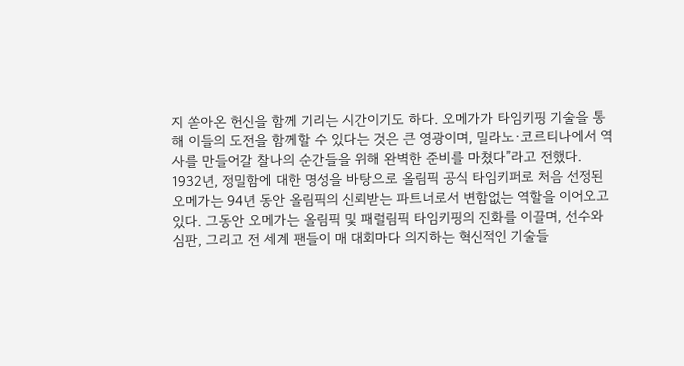지 쏟아온 헌신을 함께 기리는 시간이기도 하다. 오메가가 타임키핑 기술을 통해 이들의 도전을 함께할 수 있다는 것은 큰 영광이며, 밀라노·코르티나에서 역사를 만들어갈 찰나의 순간들을 위해 완벽한 준비를 마쳤다”라고 전했다.
1932년, 정밀함에 대한 명성을 바탕으로 올림픽 공식 타임키퍼로 처음 선정된 오메가는 94년 동안 올림픽의 신뢰받는 파트너로서 변함없는 역할을 이어오고 있다. 그동안 오메가는 올림픽 및 패럴림픽 타임키핑의 진화를 이끌며, 선수와 심판, 그리고 전 세계 팬들이 매 대회마다 의지하는 혁신적인 기술들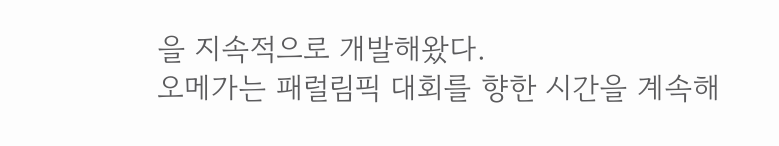을 지속적으로 개발해왔다.
오메가는 패럴림픽 대회를 향한 시간을 계속해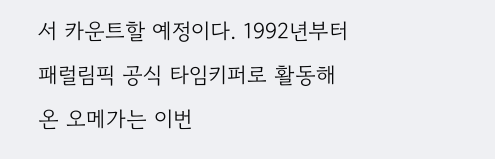서 카운트할 예정이다. 1992년부터 패럴림픽 공식 타임키퍼로 활동해온 오메가는 이번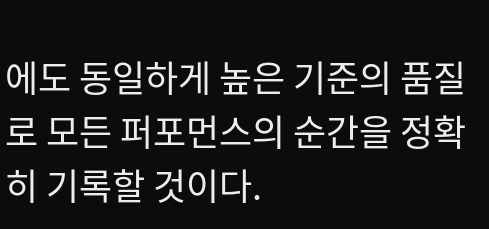에도 동일하게 높은 기준의 품질로 모든 퍼포먼스의 순간을 정확히 기록할 것이다.